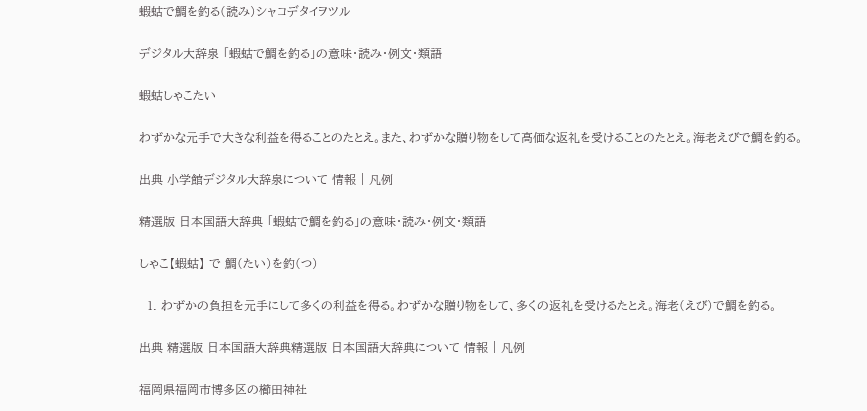蝦蛄で鯛を釣る(読み)シャコデタイヲツル

デジタル大辞泉 「蝦蛄で鯛を釣る」の意味・読み・例文・類語

蝦蛄しゃこたい

わずかな元手で大きな利益を得ることのたとえ。また、わずかな贈り物をして高価な返礼を受けることのたとえ。海老えびで鯛を釣る。

出典 小学館デジタル大辞泉について 情報 | 凡例

精選版 日本国語大辞典 「蝦蛄で鯛を釣る」の意味・読み・例文・類語

しゃこ【蝦蛄】 で 鯛(たい)を釣(つ)

  1. わずかの負担を元手にして多くの利益を得る。わずかな贈り物をして、多くの返礼を受けるたとえ。海老(えび)で鯛を釣る。

出典 精選版 日本国語大辞典精選版 日本国語大辞典について 情報 | 凡例

福岡県福岡市博多区の櫛田神社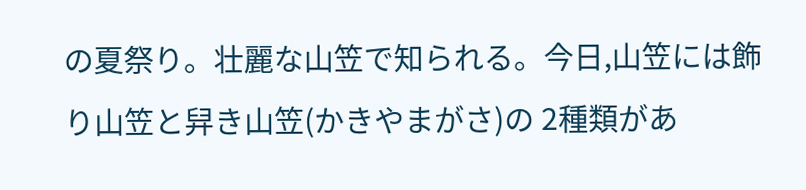の夏祭り。壮麗な山笠で知られる。今日,山笠には飾り山笠と舁き山笠(かきやまがさ)の 2種類があ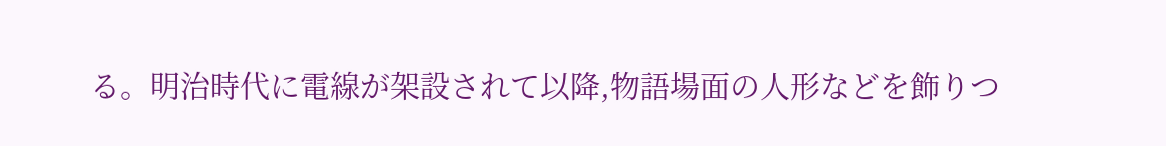る。明治時代に電線が架設されて以降,物語場面の人形などを飾りつ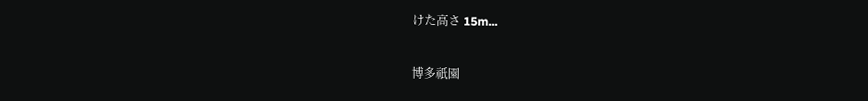けた高さ 15m...

博多祇園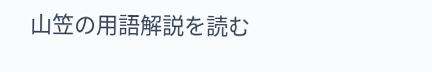山笠の用語解説を読む